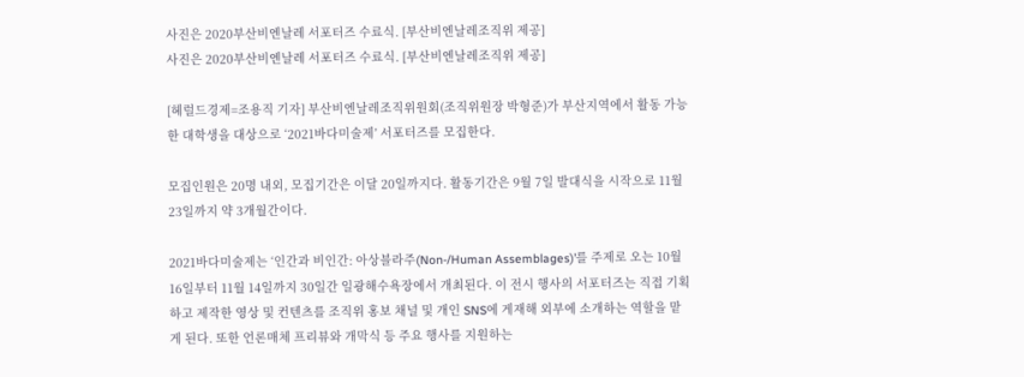사진은 2020부산비엔날레 서포터즈 수료식. [부산비엔날레조직위 제공]
사진은 2020부산비엔날레 서포터즈 수료식. [부산비엔날레조직위 제공]

[헤럴드경제=조용직 기자] 부산비엔날레조직위원회(조직위원장 박형준)가 부산지역에서 활동 가능한 대학생을 대상으로 ‘2021바다미술제’ 서포터즈를 모집한다.

모집인원은 20명 내외, 모집기간은 이달 20일까지다. 활동기간은 9월 7일 발대식을 시작으로 11월 23일까지 약 3개월간이다.

2021바다미술제는 ‘인간과 비인간: 아상블라주(Non-/Human Assemblages)’를 주제로 오는 10월 16일부터 11월 14일까지 30일간 일광해수욕장에서 개최된다. 이 전시 행사의 서포터즈는 직접 기획하고 제작한 영상 및 컨텐츠를 조직위 홍보 채널 및 개인 SNS에 게재해 외부에 소개하는 역할을 맡게 된다. 또한 언론매체 프리뷰와 개막식 등 주요 행사를 지원하는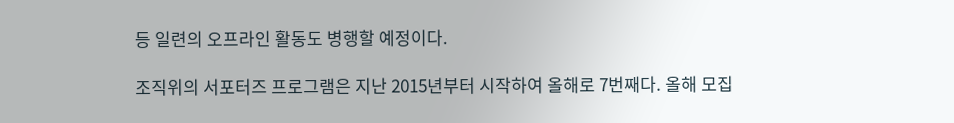등 일련의 오프라인 활동도 병행할 예정이다.

조직위의 서포터즈 프로그램은 지난 2015년부터 시작하여 올해로 7번째다. 올해 모집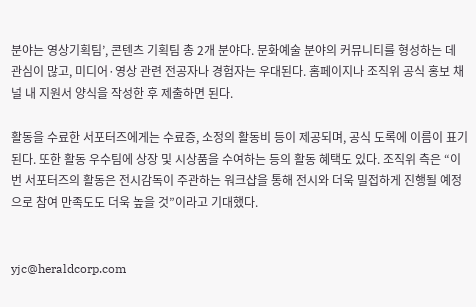분야는 영상기획팀’, 콘텐츠 기획팀 총 2개 분야다. 문화예술 분야의 커뮤니티를 형성하는 데 관심이 많고, 미디어·영상 관련 전공자나 경험자는 우대된다. 홈페이지나 조직위 공식 홍보 채널 내 지원서 양식을 작성한 후 제출하면 된다.

활동을 수료한 서포터즈에게는 수료증, 소정의 활동비 등이 제공되며, 공식 도록에 이름이 표기된다. 또한 활동 우수팀에 상장 및 시상품을 수여하는 등의 활동 혜택도 있다. 조직위 측은 “이번 서포터즈의 활동은 전시감독이 주관하는 워크샵을 통해 전시와 더욱 밀접하게 진행될 예정으로 참여 만족도도 더욱 높을 것”이라고 기대했다.


yjc@heraldcorp.com